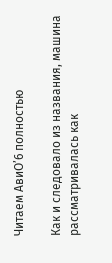Читаем АвиО’6 полностью

Как и следовало из названия, машина рассматривалась как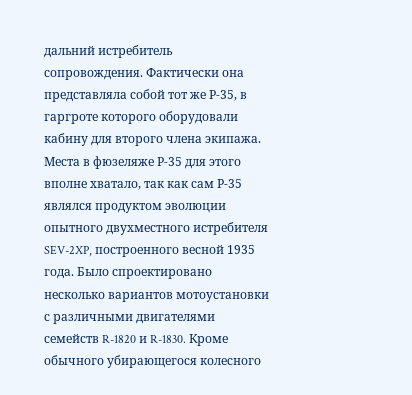дальний истребитель сопровождения. Фактически она представляла собой тот же Р-35, в гаргроте которого оборудовали кабину для второго члена экипажа. Места в фюзеляже Р-35 для этого вполне хватало, так как сам Р-35 являлся продуктом эволюции опытного двухместного истребителя SEV-2XP, построенного весной 1935 года. Было спроектировано несколько вариантов мотоустановки с различными двигателями семейств R-1820 и R-1830. Кроме обычного убирающегося колесного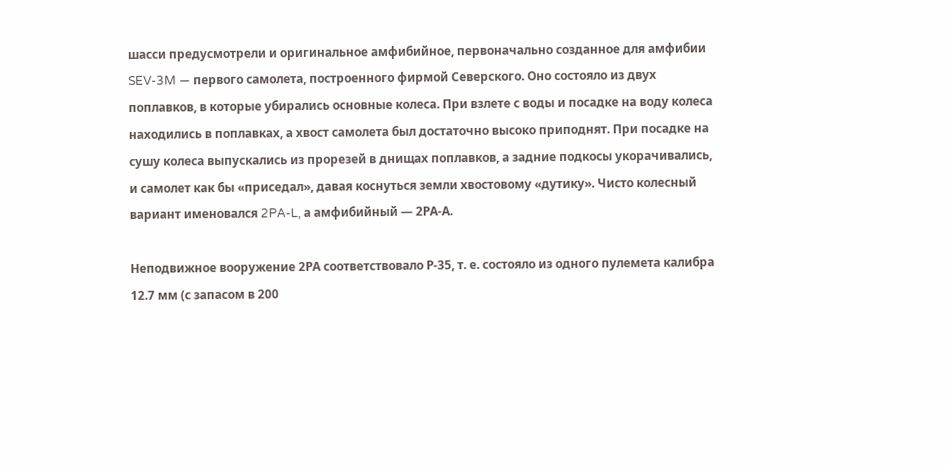шасси предусмотрели и оригинальное амфибийное, первоначально созданное для амфибии SEV-3M — первого самолета, построенного фирмой Северского. Оно состояло из двух поплавков, в которые убирались основные колеса. При взлете с воды и посадке на воду колеса находились в поплавках, а хвост самолета был достаточно высоко приподнят. При посадке на сушу колеса выпускались из прорезей в днищах поплавков, а задние подкосы укорачивались, и самолет как бы «приседал», давая коснуться земли хвостовому «дутику». Чисто колесный вариант именовался 2PA-L, а амфибийный — 2РА-А.

Неподвижное вооружение 2РА соответствовало Р-35, т. е. состояло из одного пулемета калибра 12.7 мм (с запасом в 200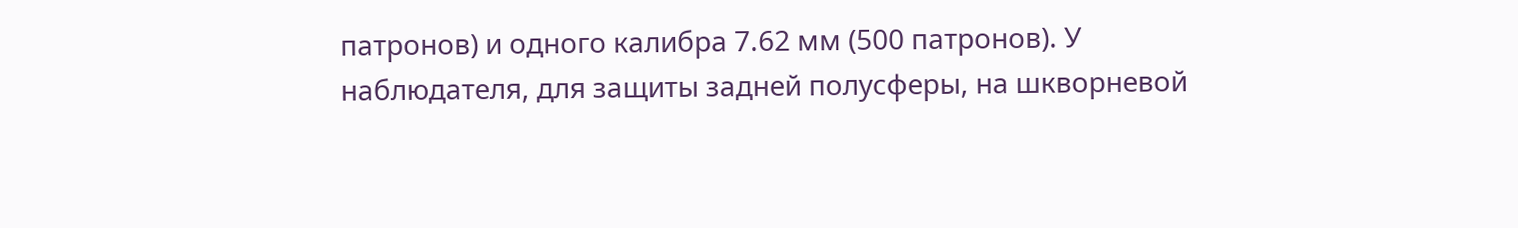патронов) и одного калибра 7.62 мм (500 патронов). У наблюдателя, для защиты задней полусферы, на шкворневой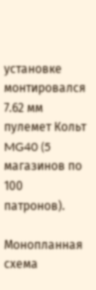установке монтировался 7.62 мм пулемет Кольт MG40 (5 магазинов по 100 патронов).

Монопланная схема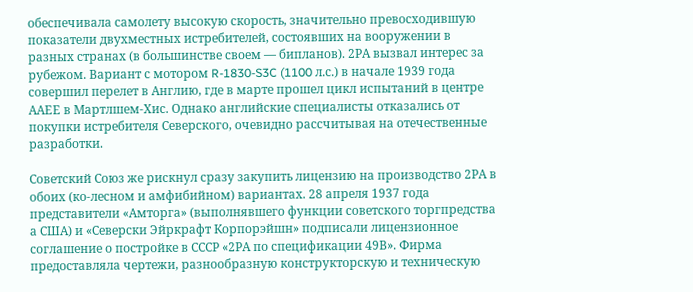обеспечивала самолету высокую скорость, значительно превосходившую показатели двухместных истребителей, состоявших на вооружении в разных странах (в большинстве своем — бипланов). 2РА вызвал интерес за рубежом. Вариант с мотором R-1830-S3C (1100 л.с.) в начале 1939 года совершил перелет в Англию, где в марте прошел цикл испытаний в центре ААЕЕ в Мартлшем-Хис. Однако английские специалисты отказались от покупки истребителя Северского, очевидно рассчитывая на отечественные разработки.

Советский Союз же рискнул сразу закупить лицензию на производство 2РА в обоих (ко-лесном и амфибийном) вариантах. 28 апреля 1937 года представители «Амторга» (выполнявшего функции советского торгпредства а США) и «Северски Эйркрафт Корпорэйшн» подписали лицензионное соглашение о постройке в СССР «2РА по спецификации 49В». Фирма предоставляла чертежи, разнообразную конструкторскую и техническую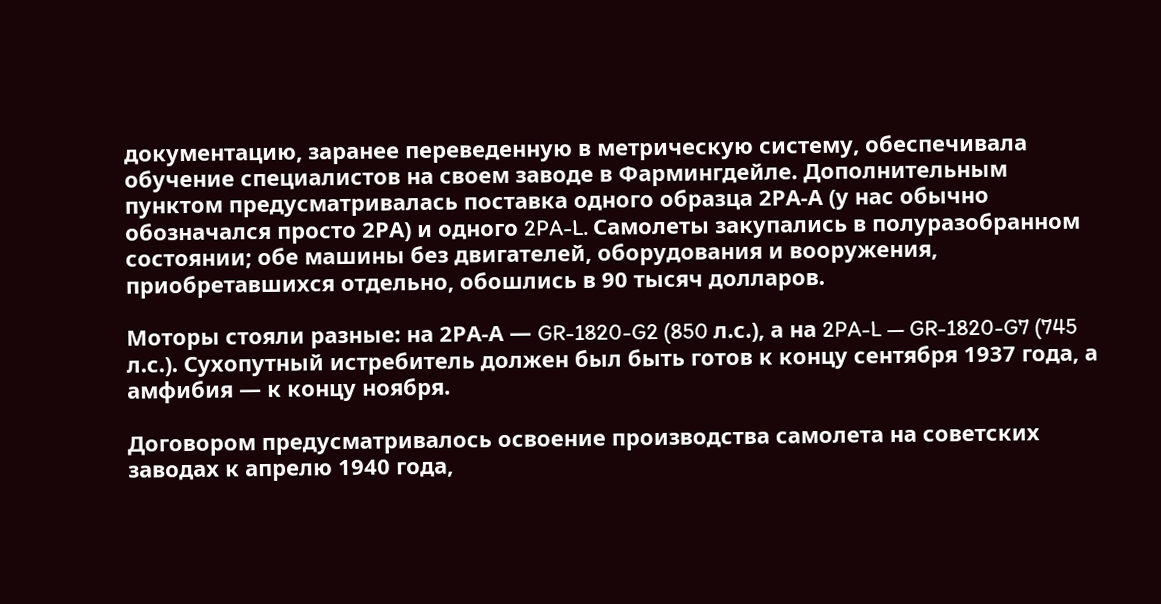документацию, заранее переведенную в метрическую систему, обеспечивала обучение специалистов на своем заводе в Фармингдейле. Дополнительным пунктом предусматривалась поставка одного образца 2РА-А (у нас обычно обозначался просто 2РА) и одного 2PA-L. Самолеты закупались в полуразобранном состоянии; обе машины без двигателей, оборудования и вооружения, приобретавшихся отдельно, обошлись в 90 тысяч долларов.

Моторы стояли разные: на 2РА-А — GR-1820-G2 (850 л.с.), а на 2PA-L — GR-1820-G7 (745 л.с.). Сухопутный истребитель должен был быть готов к концу сентября 1937 года, а амфибия — к концу ноября.

Договором предусматривалось освоение производства самолета на советских заводах к апрелю 1940 года,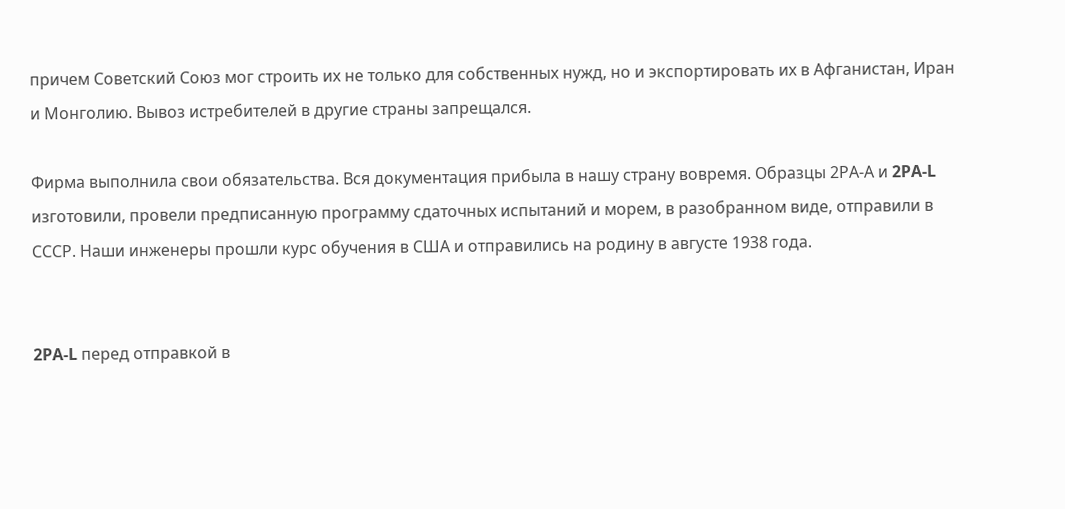причем Советский Союз мог строить их не только для собственных нужд, но и экспортировать их в Афганистан, Иран и Монголию. Вывоз истребителей в другие страны запрещался.

Фирма выполнила свои обязательства. Вся документация прибыла в нашу страну вовремя. Образцы 2РА-А и 2PA-L изготовили, провели предписанную программу сдаточных испытаний и морем, в разобранном виде, отправили в СССР. Наши инженеры прошли курс обучения в США и отправились на родину в августе 1938 года.


2PA-L перед отправкой в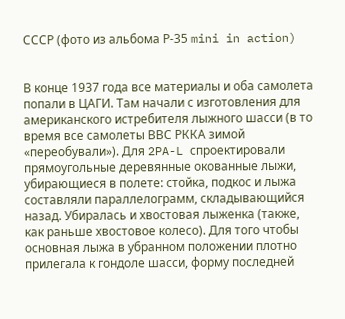СССР (фото из альбома Р-35 mini in action)


В конце 1937 года все материалы и оба самолета попали в ЦАГИ. Там начали с изготовления для американского истребителя лыжного шасси (в то время все самолеты ВВС РККА зимой «переобували»). Для 2PA-L спроектировали прямоугольные деревянные окованные лыжи, убирающиеся в полете: стойка, подкос и лыжа составляли параллелограмм, складывающийся назад. Убиралась и хвостовая лыженка (также, как раньше хвостовое колесо). Для того чтобы основная лыжа в убранном положении плотно прилегала к гондоле шасси, форму последней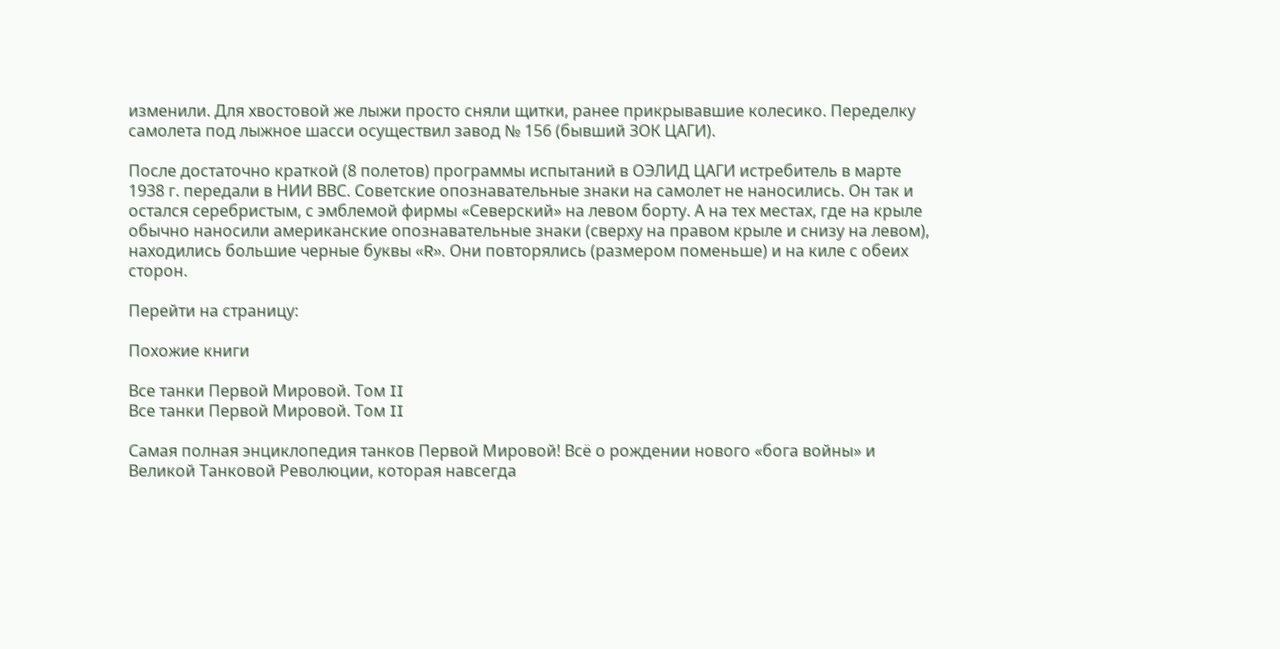изменили. Для хвостовой же лыжи просто сняли щитки, ранее прикрывавшие колесико. Переделку самолета под лыжное шасси осуществил завод № 156 (бывший ЗОК ЦАГИ).

После достаточно краткой (8 полетов) программы испытаний в ОЭЛИД ЦАГИ истребитель в марте 1938 г. передали в НИИ ВВС. Советские опознавательные знаки на самолет не наносились. Он так и остался серебристым, с эмблемой фирмы «Северский» на левом борту. А на тех местах, где на крыле обычно наносили американские опознавательные знаки (сверху на правом крыле и снизу на левом), находились большие черные буквы «R». Они повторялись (размером поменьше) и на киле с обеих сторон.

Перейти на страницу:

Похожие книги

Все танки Первой Мировой. Том II
Все танки Первой Мировой. Том II

Самая полная энциклопедия танков Первой Мировой! Всё о рождении нового «бога войны» и Великой Танковой Революции, которая навсегда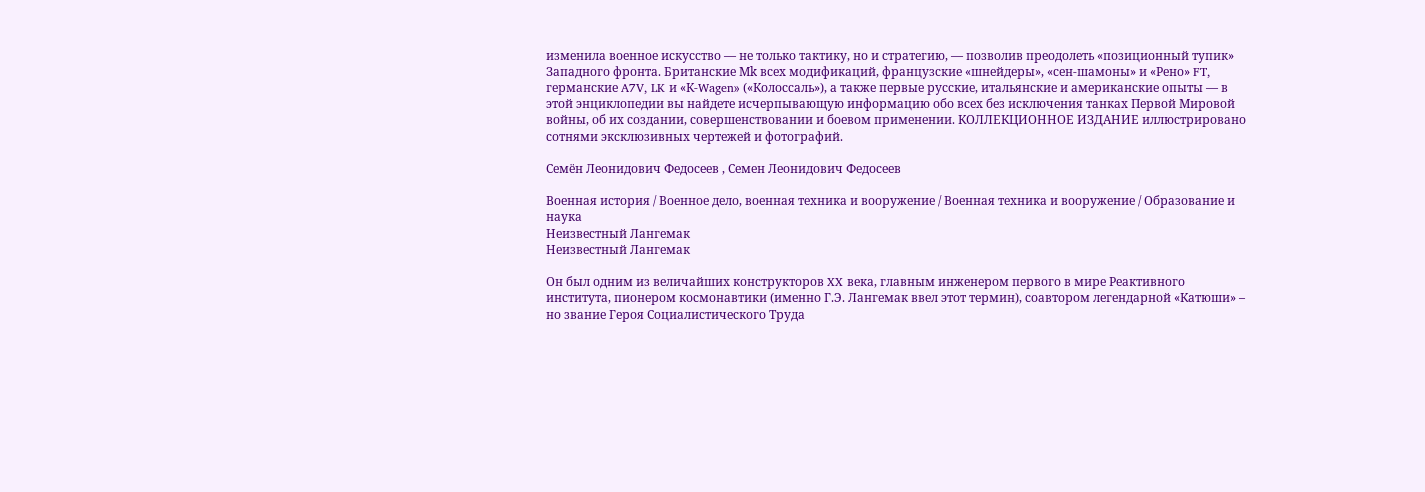изменила военное искусство — не только тактику, но и стратегию, — позволив преодолеть «позиционный тупик» Западного фронта. Британские Мk всех модификаций, французские «шнейдеры», «сен-шамоны» и «Рено» FT, германские A7V, LK и «К-Wagen» («Колоссаль»), а также первые русские, итальянские и американские опыты — в этой энциклопедии вы найдете исчерпывающую информацию обо всех без исключения танках Первой Мировой войны, об их создании, совершенствовании и боевом применении. КОЛЛЕКЦИОННОЕ ИЗДАНИЕ иллюстрировано сотнями эксклюзивных чертежей и фотографий.

Семён Леонидович Федосеев , Семен Леонидович Федосеев

Военная история / Военное дело, военная техника и вооружение / Военная техника и вооружение / Образование и наука
Неизвестный Лангемак
Неизвестный Лангемак

Он был одним из величайших конструкторов XX века, главным инженером первого в мире Реактивного института, пионером космонавтики (именно Г.Э. Лангемак ввел этот термин), соавтором легендарной «Катюши» – но звание Героя Социалистического Труда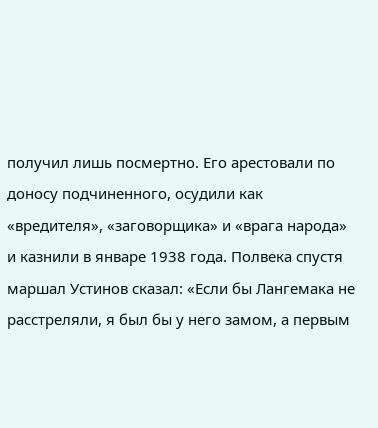получил лишь посмертно. Его арестовали по доносу подчиненного, осудили как «вредителя», «заговорщика» и «врага народа» и казнили в январе 1938 года. Полвека спустя маршал Устинов сказал: «Если бы Лангемака не расстреляли, я был бы у него замом, а первым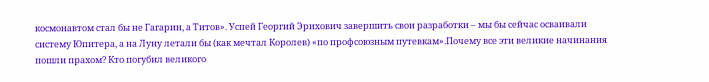космонавтом стал бы не Гагарин, а Титов». Успей Георгий Эрихович завершить свои разработки – мы бы сейчас осваивали систему Юпитера, а на Луну летали бы (как мечтал Королев) «по профсоюзным путевкам».Почему все эти великие начинания пошли прахом? Кто погубил великого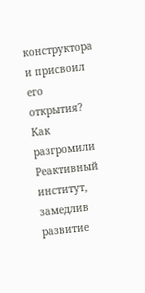конструктора и присвоил его открытия? Как разгромили Реактивный институт, замедлив развитие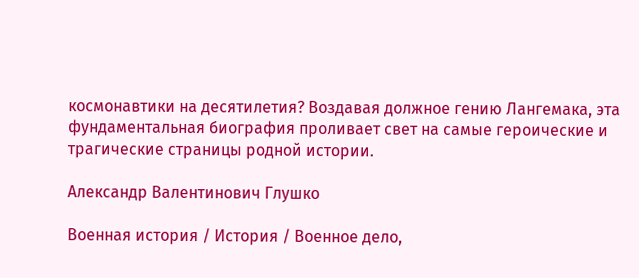космонавтики на десятилетия? Воздавая должное гению Лангемака, эта фундаментальная биография проливает свет на самые героические и трагические страницы родной истории.

Александр Валентинович Глушко

Военная история / История / Военное дело,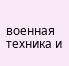военная техника и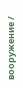вооружение /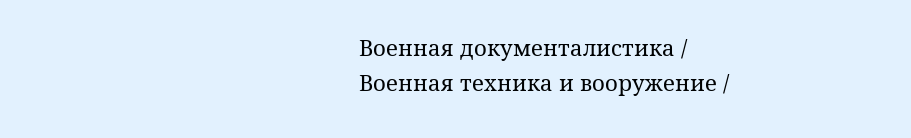Военная документалистика / Военная техника и вооружение /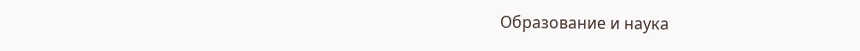Образование и наука